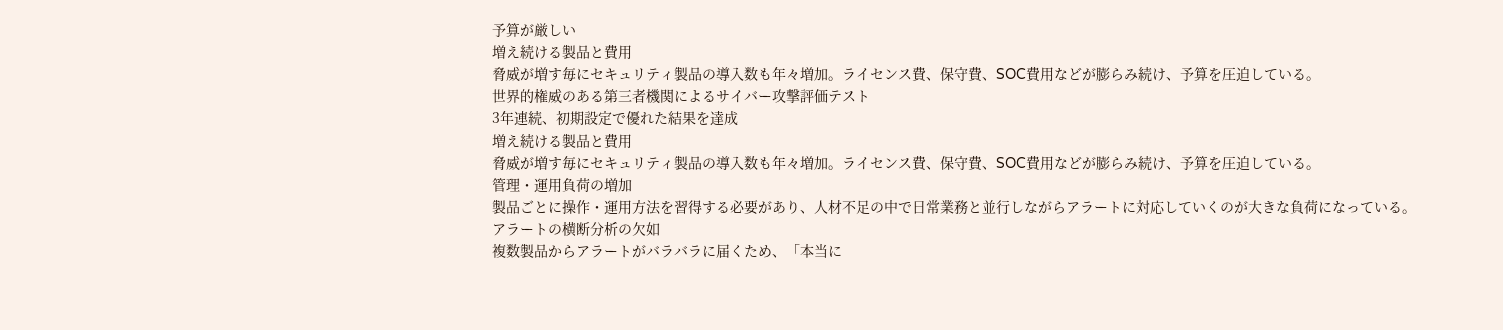予算が厳しい
増え続ける製品と費用
脅威が増す毎にセキュリティ製品の導入数も年々増加。ライセンス費、保守費、SOC費用などが膨らみ続け、予算を圧迫している。
世界的権威のある第三者機関によるサイバー攻撃評価テスト
3年連続、初期設定で優れた結果を達成
増え続ける製品と費用
脅威が増す毎にセキュリティ製品の導入数も年々増加。ライセンス費、保守費、SOC費用などが膨らみ続け、予算を圧迫している。
管理・運用負荷の増加
製品ごとに操作・運用方法を習得する必要があり、人材不足の中で日常業務と並行しながらアラートに対応していくのが大きな負荷になっている。
アラートの横断分析の欠如
複数製品からアラートがバラバラに届くため、「本当に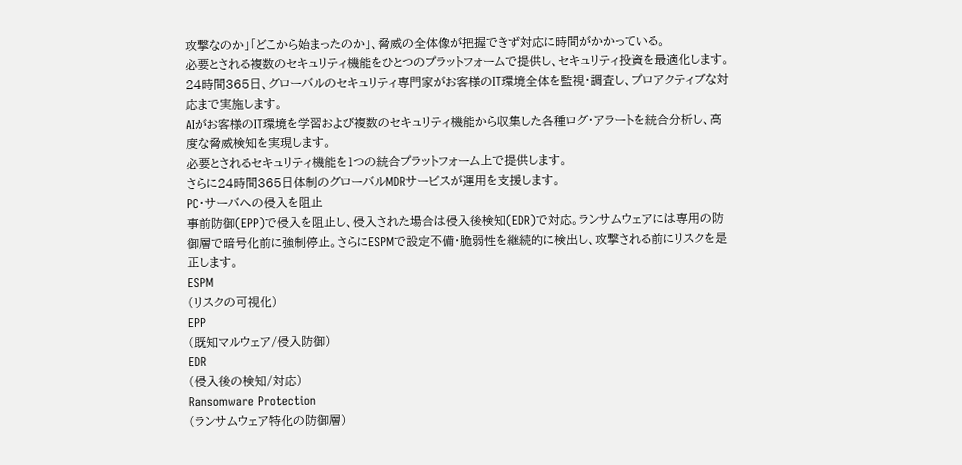攻撃なのか」「どこから始まったのか」、脅威の全体像が把握できず対応に時間がかかっている。
必要とされる複数のセキュリティ機能をひとつのプラットフォームで提供し、セキュリティ投資を最適化します。
24時間365日、グローバルのセキュリティ専門家がお客様のIT環境全体を監視・調査し、プロアクティブな対応まで実施します。
AIがお客様のIT環境を学習および複数のセキュリティ機能から収集した各種ログ・アラートを統合分析し、高度な脅威検知を実現します。
必要とされるセキュリティ機能を1つの統合プラットフォーム上で提供します。
さらに24時間365日体制のグローバルMDRサービスが運用を支援します。
PC・サーバへの侵入を阻止
事前防御(EPP)で侵入を阻止し、侵入された場合は侵入後検知(EDR)で対応。ランサムウェアには専用の防御層で暗号化前に強制停止。さらにESPMで設定不備・脆弱性を継続的に検出し、攻撃される前にリスクを是正します。
ESPM
(リスクの可視化)
EPP
(既知マルウェア/侵入防御)
EDR
(侵入後の検知/対応)
Ransomware Protection
(ランサムウェア特化の防御層)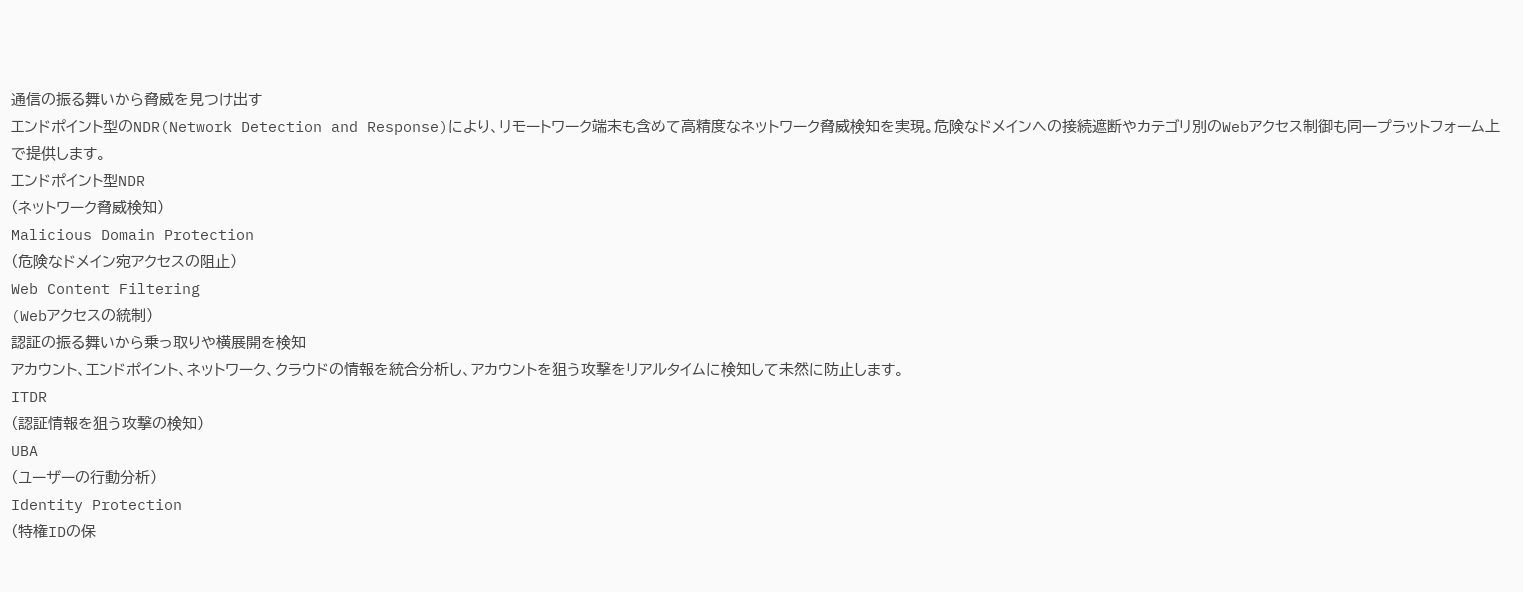通信の振る舞いから脅威を見つけ出す
エンドポイント型のNDR(Network Detection and Response)により、リモートワーク端末も含めて高精度なネットワーク脅威検知を実現。危険なドメインへの接続遮断やカテゴリ別のWebアクセス制御も同一プラットフォーム上で提供します。
エンドポイント型NDR
(ネットワーク脅威検知)
Malicious Domain Protection
(危険なドメイン宛アクセスの阻止)
Web Content Filtering
(Webアクセスの統制)
認証の振る舞いから乗っ取りや横展開を検知
アカウント、エンドポイント、ネットワーク、クラウドの情報を統合分析し、アカウントを狙う攻撃をリアルタイムに検知して未然に防止します。
ITDR
(認証情報を狙う攻撃の検知)
UBA
(ユーザーの行動分析)
Identity Protection
(特権IDの保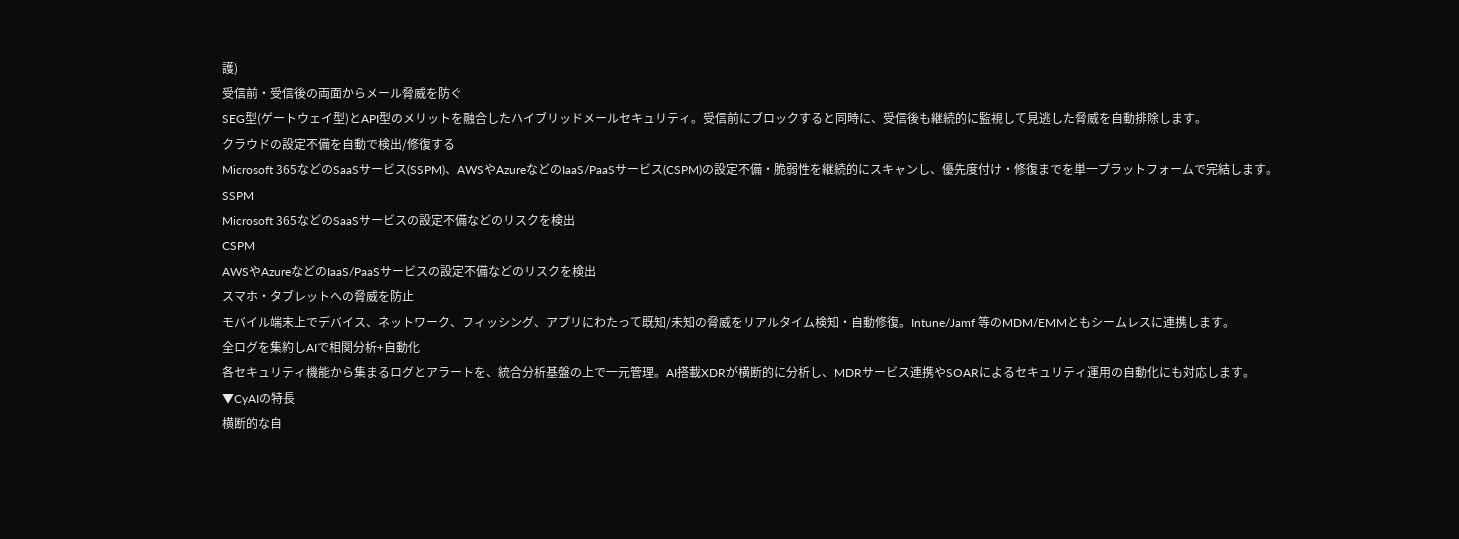護)
受信前・受信後の両面からメール脅威を防ぐ
SEG型(ゲートウェイ型)とAPI型のメリットを融合したハイブリッドメールセキュリティ。受信前にブロックすると同時に、受信後も継続的に監視して見逃した脅威を自動排除します。
クラウドの設定不備を自動で検出/修復する
Microsoft 365などのSaaSサービス(SSPM)、AWSやAzureなどのIaaS/PaaSサービス(CSPM)の設定不備・脆弱性を継続的にスキャンし、優先度付け・修復までを単一プラットフォームで完結します。
SSPM
Microsoft 365などのSaaSサービスの設定不備などのリスクを検出
CSPM
AWSやAzureなどのIaaS/PaaSサービスの設定不備などのリスクを検出
スマホ・タブレットへの脅威を防止
モバイル端末上でデバイス、ネットワーク、フィッシング、アプリにわたって既知/未知の脅威をリアルタイム検知・自動修復。Intune/Jamf 等のMDM/EMMともシームレスに連携します。
全ログを集約しAIで相関分析+自動化
各セキュリティ機能から集まるログとアラートを、統合分析基盤の上で一元管理。AI搭載XDRが横断的に分析し、MDRサービス連携やSOARによるセキュリティ運用の自動化にも対応します。
▼CyAIの特長
横断的な自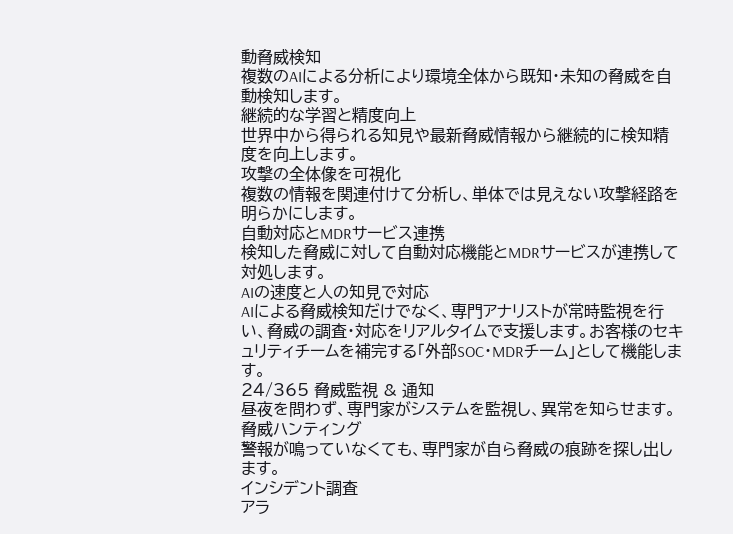動脅威検知
複数のAIによる分析により環境全体から既知・未知の脅威を自動検知します。
継続的な学習と精度向上
世界中から得られる知見や最新脅威情報から継続的に検知精度を向上します。
攻撃の全体像を可視化
複数の情報を関連付けて分析し、単体では見えない攻撃経路を明らかにします。
自動対応とMDRサービス連携
検知した脅威に対して自動対応機能とMDRサービスが連携して対処します。
AIの速度と人の知見で対応
AIによる脅威検知だけでなく、専門アナリストが常時監視を行い、脅威の調査・対応をリアルタイムで支援します。お客様のセキュリティチームを補完する「外部SOC・MDRチーム」として機能します。
24/365 脅威監視 & 通知
昼夜を問わず、専門家がシステムを監視し、異常を知らせます。
脅威ハンティング
警報が鳴っていなくても、専門家が自ら脅威の痕跡を探し出します。
インシデント調査
アラ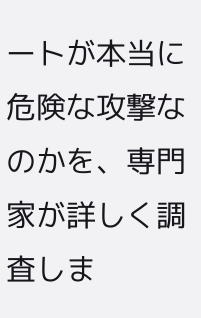ートが本当に危険な攻撃なのかを、専門家が詳しく調査しま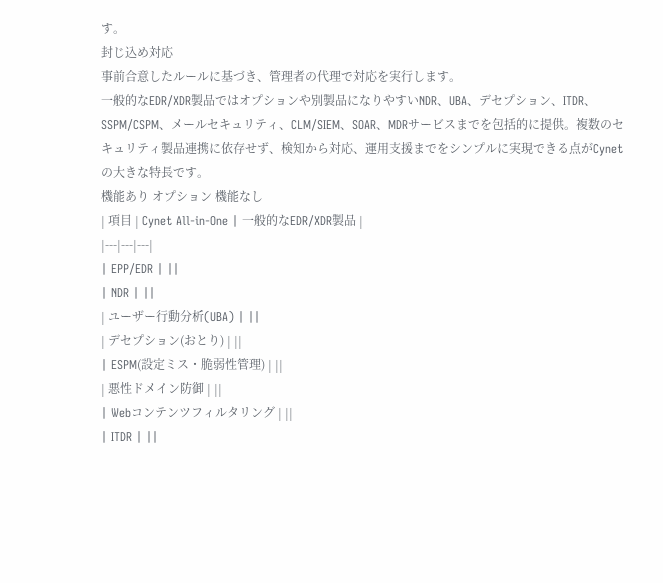す。
封じ込め対応
事前合意したルールに基づき、管理者の代理で対応を実行します。
一般的なEDR/XDR製品ではオプションや別製品になりやすいNDR、UBA、デセプション、ITDR、SSPM/CSPM、メールセキュリティ、CLM/SIEM、SOAR、MDRサービスまでを包括的に提供。複数のセキュリティ製品連携に依存せず、検知から対応、運用支援までをシンプルに実現できる点がCynetの大きな特長です。
機能あり オプション 機能なし
| 項目 | Cynet All-in-One | 一般的なEDR/XDR製品 |
|---|---|---|
| EPP/EDR | ||
| NDR | ||
| ユーザー行動分析(UBA) | ||
| デセプション(おとり) | ||
| ESPM(設定ミス・脆弱性管理) | ||
| 悪性ドメイン防御 | ||
| Webコンテンツフィルタリング | ||
| ITDR | ||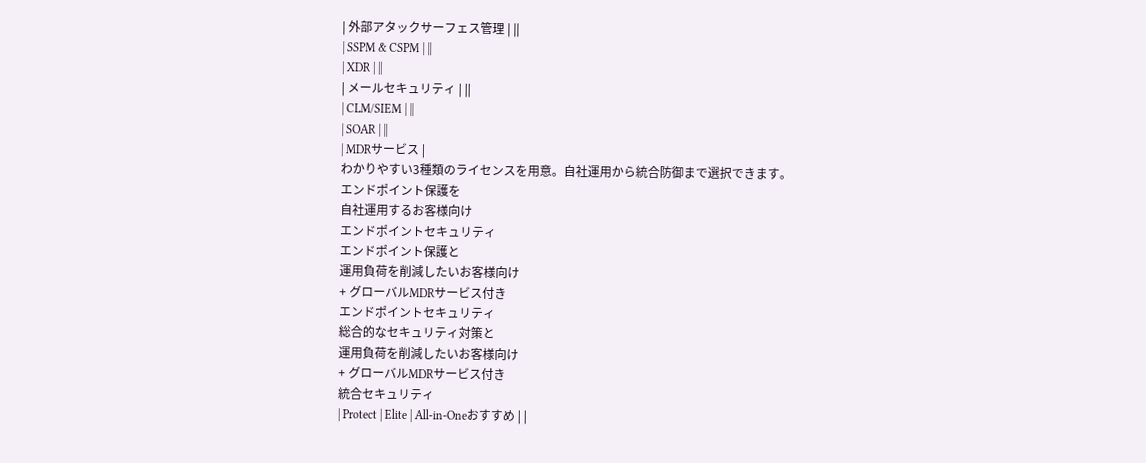| 外部アタックサーフェス管理 | ||
| SSPM & CSPM | ||
| XDR | ||
| メールセキュリティ | ||
| CLM/SIEM | ||
| SOAR | ||
| MDRサービス |
わかりやすい3種類のライセンスを用意。自社運用から統合防御まで選択できます。
エンドポイント保護を
自社運用するお客様向け
エンドポイントセキュリティ
エンドポイント保護と
運用負荷を削減したいお客様向け
+ グローバルMDRサービス付き
エンドポイントセキュリティ
総合的なセキュリティ対策と
運用負荷を削減したいお客様向け
+ グローバルMDRサービス付き
統合セキュリティ
| Protect | Elite | All-in-Oneおすすめ | |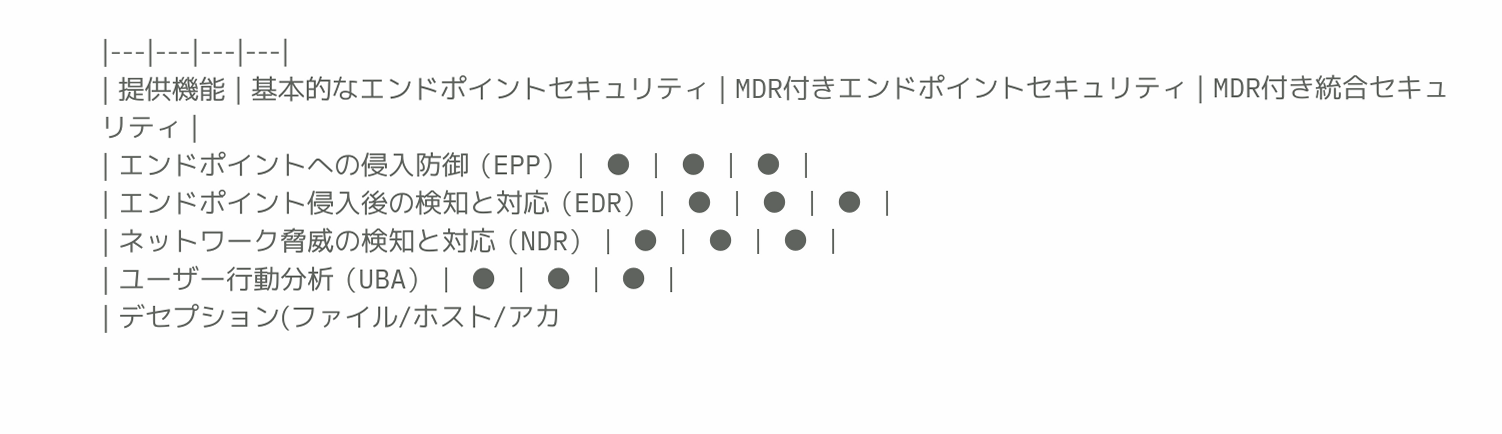|---|---|---|---|
| 提供機能 | 基本的なエンドポイントセキュリティ | MDR付きエンドポイントセキュリティ | MDR付き統合セキュリティ |
| エンドポイントへの侵入防御 (EPP) | ● | ● | ● |
| エンドポイント侵入後の検知と対応 (EDR) | ● | ● | ● |
| ネットワーク脅威の検知と対応 (NDR) | ● | ● | ● |
| ユーザー行動分析 (UBA) | ● | ● | ● |
| デセプション(ファイル/ホスト/アカ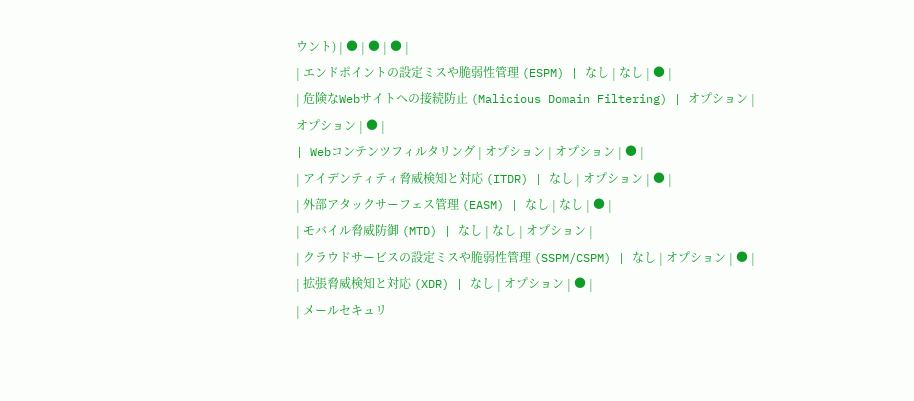ウント) | ● | ● | ● |
| エンドポイントの設定ミスや脆弱性管理 (ESPM) | なし | なし | ● |
| 危険なWebサイトへの接続防止 (Malicious Domain Filtering) | オプション | オプション | ● |
| Webコンテンツフィルタリング | オプション | オプション | ● |
| アイデンティティ脅威検知と対応 (ITDR) | なし | オプション | ● |
| 外部アタックサーフェス管理 (EASM) | なし | なし | ● |
| モバイル脅威防御 (MTD) | なし | なし | オプション |
| クラウドサービスの設定ミスや脆弱性管理 (SSPM/CSPM) | なし | オプション | ● |
| 拡張脅威検知と対応 (XDR) | なし | オプション | ● |
| メールセキュリ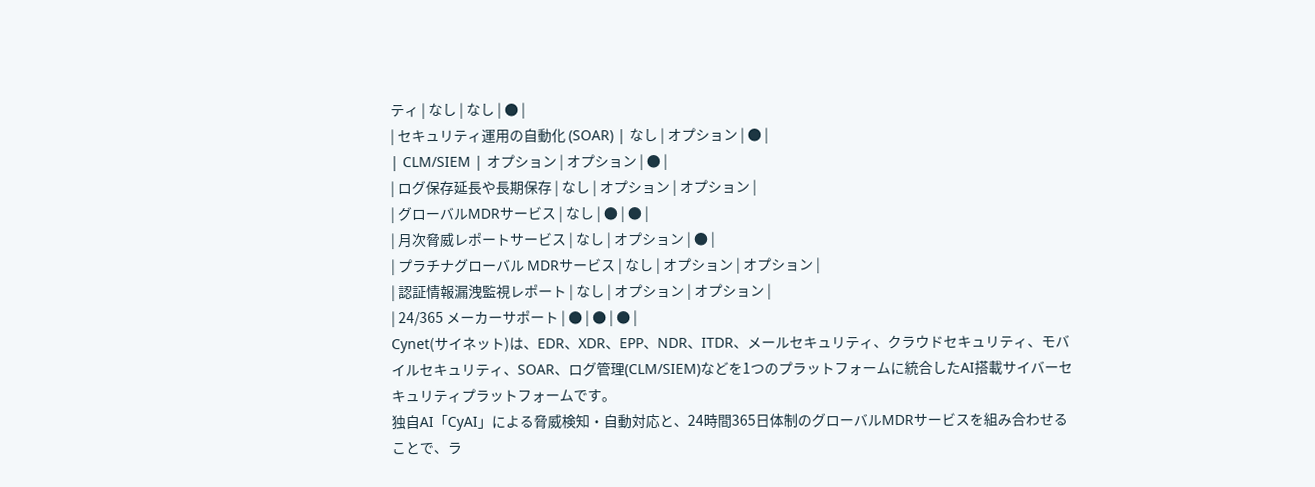ティ | なし | なし | ● |
| セキュリティ運用の自動化 (SOAR) | なし | オプション | ● |
| CLM/SIEM | オプション | オプション | ● |
| ログ保存延長や長期保存 | なし | オプション | オプション |
| グローバルMDRサービス | なし | ● | ● |
| 月次脅威レポートサービス | なし | オプション | ● |
| プラチナグローバル MDRサービス | なし | オプション | オプション |
| 認証情報漏洩監視レポート | なし | オプション | オプション |
| 24/365 メーカーサポート | ● | ● | ● |
Cynet(サイネット)は、EDR、XDR、EPP、NDR、ITDR、メールセキュリティ、クラウドセキュリティ、モバイルセキュリティ、SOAR、ログ管理(CLM/SIEM)などを1つのプラットフォームに統合したAI搭載サイバーセキュリティプラットフォームです。
独自AI「CyAI」による脅威検知・自動対応と、24時間365日体制のグローバルMDRサービスを組み合わせることで、ラ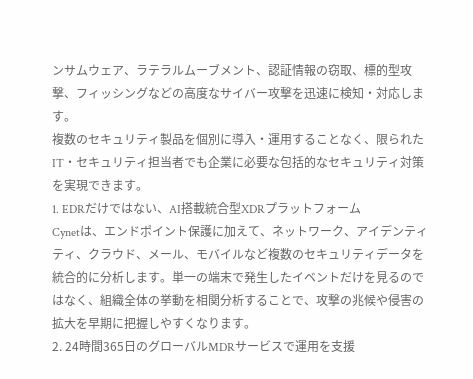ンサムウェア、ラテラルムーブメント、認証情報の窃取、標的型攻撃、フィッシングなどの高度なサイバー攻撃を迅速に検知・対応します。
複数のセキュリティ製品を個別に導入・運用することなく、限られたIT・セキュリティ担当者でも企業に必要な包括的なセキュリティ対策を実現できます。
1. EDRだけではない、AI搭載統合型XDRプラットフォーム
Cynetは、エンドポイント保護に加えて、ネットワーク、アイデンティティ、クラウド、メール、モバイルなど複数のセキュリティデータを統合的に分析します。単一の端末で発生したイベントだけを見るのではなく、組織全体の挙動を相関分析することで、攻撃の兆候や侵害の拡大を早期に把握しやすくなります。
2. 24時間365日のグローバルMDRサービスで運用を支援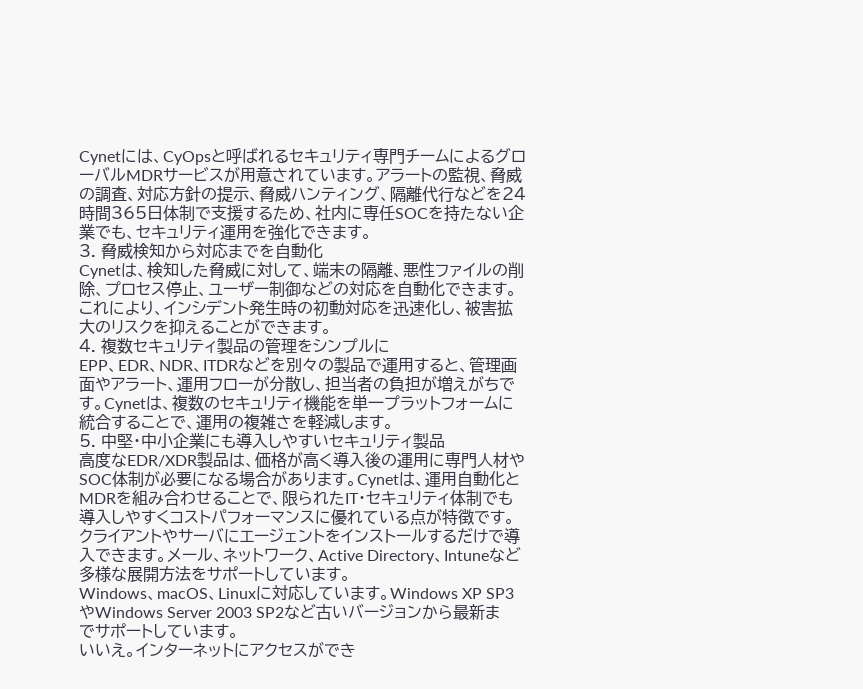Cynetには、CyOpsと呼ばれるセキュリティ専門チームによるグローバルMDRサービスが用意されています。アラートの監視、脅威の調査、対応方針の提示、脅威ハンティング、隔離代行などを24時間365日体制で支援するため、社内に専任SOCを持たない企業でも、セキュリティ運用を強化できます。
3. 脅威検知から対応までを自動化
Cynetは、検知した脅威に対して、端末の隔離、悪性ファイルの削除、プロセス停止、ユーザー制御などの対応を自動化できます。これにより、インシデント発生時の初動対応を迅速化し、被害拡大のリスクを抑えることができます。
4. 複数セキュリティ製品の管理をシンプルに
EPP、EDR、NDR、ITDRなどを別々の製品で運用すると、管理画面やアラート、運用フローが分散し、担当者の負担が増えがちです。Cynetは、複数のセキュリティ機能を単一プラットフォームに統合することで、運用の複雑さを軽減します。
5. 中堅・中小企業にも導入しやすいセキュリティ製品
高度なEDR/XDR製品は、価格が高く導入後の運用に専門人材やSOC体制が必要になる場合があります。Cynetは、運用自動化とMDRを組み合わせることで、限られたIT・セキュリティ体制でも導入しやすくコストパフォーマンスに優れている点が特徴です。
クライアントやサーバにエージェントをインストールするだけで導入できます。メール、ネットワーク、Active Directory、Intuneなど多様な展開方法をサポートしています。
Windows、macOS、Linuxに対応しています。Windows XP SP3やWindows Server 2003 SP2など古いバージョンから最新までサポートしています。
いいえ。インターネットにアクセスができ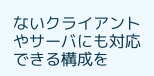ないクライアントやサーバにも対応できる構成を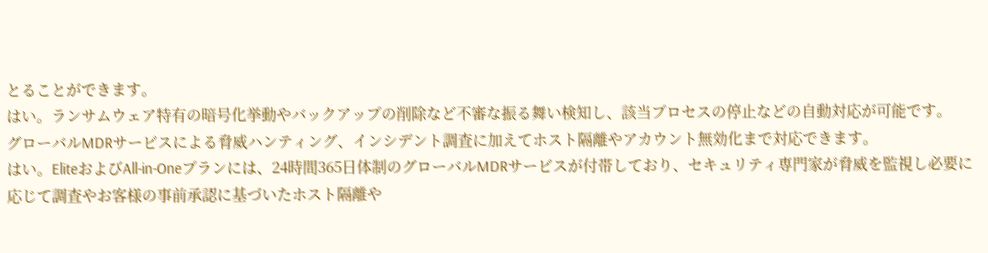とることができます。
はい。ランサムウェア特有の暗号化挙動やバックアップの削除など不審な振る舞い検知し、該当プロセスの停止などの自動対応が可能です。
グローバルMDRサービスによる脅威ハンティング、インシデント調査に加えてホスト隔離やアカウント無効化まで対応できます。
はい。EliteおよびAll-in-Oneプランには、24時間365日体制のグローバルMDRサービスが付帯しており、セキュリティ専門家が脅威を監視し必要に応じて調査やお客様の事前承認に基づいたホスト隔離や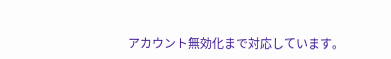アカウント無効化まで対応しています。